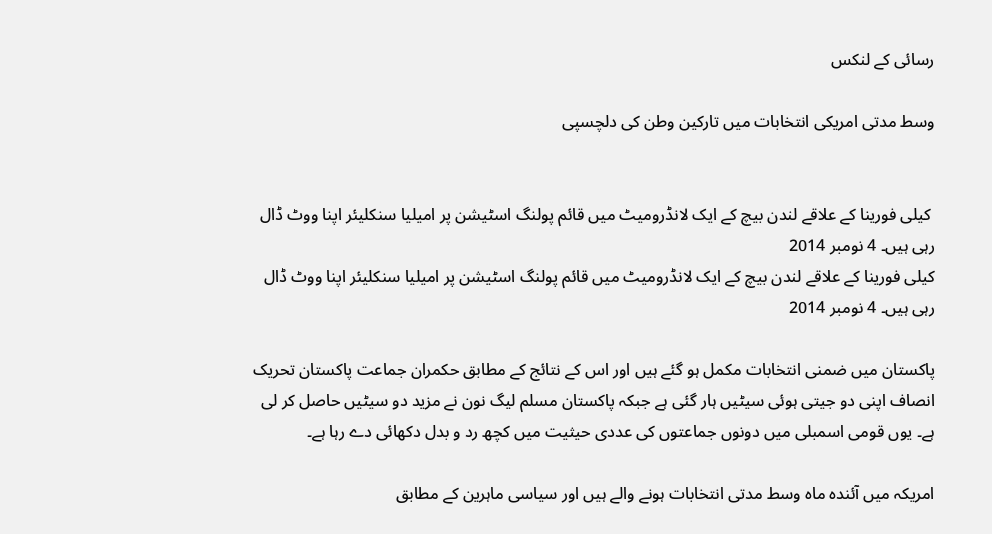رسائی کے لنکس

وسط مدتی امریکی انتخابات میں تارکین وطن کی دلچسپی


 کیلی فورینا کے علاقے لندن بیچ کے ایک لانڈرومیٹ میں قائم پولنگ اسٹیشن پر امیلیا سنکلیئر اپنا ووٹ ڈال رہی ہیں۔ 4 نومبر 2014
کیلی فورینا کے علاقے لندن بیچ کے ایک لانڈرومیٹ میں قائم پولنگ اسٹیشن پر امیلیا سنکلیئر اپنا ووٹ ڈال رہی ہیں۔ 4 نومبر 2014

پاکستان میں ضمنی انتخابات مکمل ہو گئے ہیں اور اس کے نتائج کے مطابق حکمران جماعت پاکستان تحریک انصاف اپنی دو جیتی ہوئی سیٹیں ہار گئی ہے جبکہ پاکستان مسلم لیگ نون نے مزید دو سیٹیں حاصل کر لی ہے۔ یوں قومی اسمبلی میں دونوں جماعتوں کی عددی حیثیت میں کچھ رد و بدل دکھائی دے رہا ہے۔

امریکہ میں آئندہ ماہ وسط مدتی انتخابات ہونے والے ہیں اور سیاسی ماہرین کے مطابق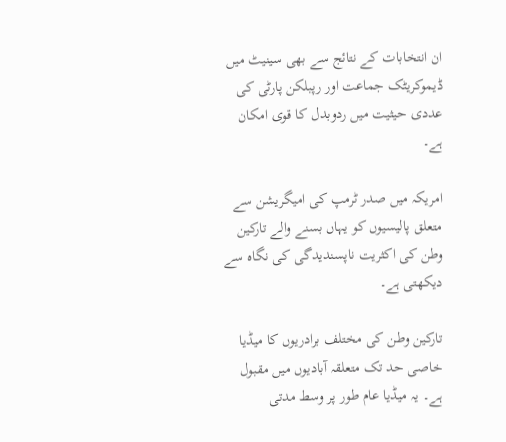ان انتخابات کے نتائج سے بھی سینیٹ میں ڈیموکریٹک جماعت اور رپبلکن پارٹی کی عددی حیثیت میں ردوبدل کا قوی امکان ہے۔

امریکہ میں صدر ٹرمپ کی امیگریشن سے متعلق پالیسیوں کو یہاں بسنے والے تارکین وطن کی اکثریت ناپسندیدگی کی نگاہ سے دیکھتی ہے۔

تارکین وطن کی مختلف برادریوں کا میڈیا خاصی حد تک متعلقہ آبادیوں میں مقبول ہے۔ یہ میڈیا عام طور پر وسط مدتی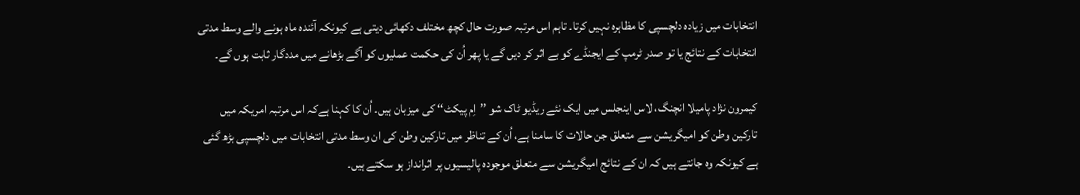انتخابات میں زیادہ دلچسپی کا مظاہرہ نہیں کرتا۔ تاہم اس مرتبہ صورت حال کچھ مختلف دکھائی دیتی ہے کیونکہ آئندہ ماہ ہونے والے وسط مدتی انتخابات کے نتائج یا تو صدر ٹرمپ کے ایجنڈے کو بے اثر کر دیں گے یا پھر اُن کی حکمت عملیوں کو آگے بڑھانے میں مددگار ثابت ہوں گے۔

کیمرون نژاد پامیلا انچنگ، لاس اینجلس میں ایک نئے ریڈیو ٹاک شو ’’اِم پیکٹ‘‘ کی میزبان ہیں۔ اُن کا کہنا ہےکہ اس مرتبہ امریکہ میں تارکین وطن کو امیگریشن سے متعلق جن حالات کا سامنا ہے، اُن کے تناظر میں تارکین وطن کی ان وسط مدتی انتخابات میں دلچسپی بڑھ گئی ہے کیونکہ وہ جانتے ہیں کہ ان کے نتائج امیگریشن سے متعلق موجودہ پالیسیوں پر اثرانداز ہو سکتے ہیں۔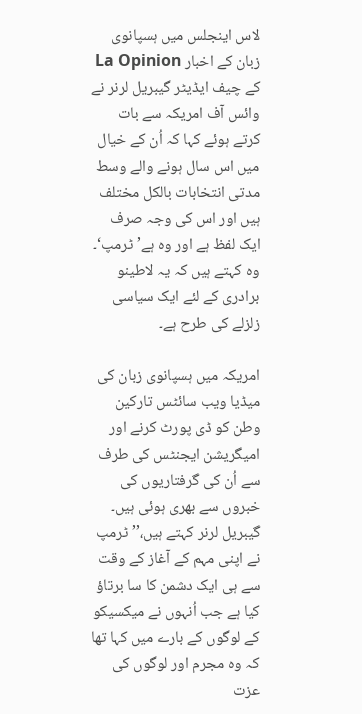لاس اینجلس میں ہسپانوی زبان کے اخبار La Opinion کے چیف ایڈیٹر گیبریل لرنر نے وائس آف امریکہ سے بات کرتے ہوئے کہا کہ اُن کے خیال میں اس سال ہونے والے وسط مدتی انتخابات بالکل مختلف ہیں اور اس کی وجہ صرف ایک لفظ ہے اور وہ ہے’ ٹرمپ‘۔ وہ کہتے ہیں کہ یہ لاطینو برادری کے لئے ایک سیاسی زلزلے کی طرح ہے۔

امریکہ میں ہسپانوی زبان کی میڈیا ویب سائٹس تارکین وطن کو ڈی پورٹ کرنے اور امیگریشن ایجنٹس کی طرف سے اُن کی گرفتاریوں کی خبروں سے بھری ہوئی ہیں۔ گیبریل لرنر کہتے ہیں،’’ ٹرمپ نے اپنی مہم کے آغاز کے وقت سے ہی ایک دشمن کا سا برتاؤ کیا ہے جب اُنہوں نے میکسیکو کے لوگوں کے بارے میں کہا تھا کہ وہ مجرم اور لوگوں کی عزت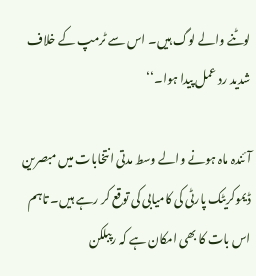لوٹنے والے لوگ ہیں۔ اس سے ٹرمپ کے خلاف شديد رد عمل پیدا ہوا۔‘‘

آئندہ ماہ ہونے والے وسط مدتی انتخابات میں مبصرین ڈیموکریٹک پارٹی کی کامیابی کی توقع کر رہے ہیں۔ تاہم اس بات کا بھی امکان ہے کہ رپبلکن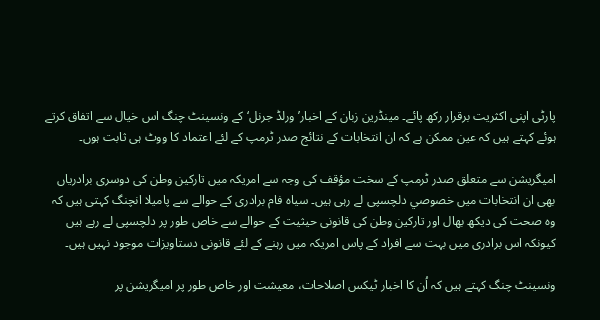پارٹی اپنی اکثریت برقرار رکھ پائے۔ مینڈرین زبان کے اخبار’ ورلڈ جرنل‘کے ونسینٹ چنگ اس خیال سے اتفاق کرتے ہوئے کہتے ہیں کہ عین ممکن ہے کہ ان انتخابات کے نتائج صدر ٹرمپ کے لئے اعتماد کا ووٹ ہی ثابت ہوں۔

امیگریشن سے متعلق صدر ٹرمپ کے سخت مؤقف کی وجہ سے امریکہ میں تارکین وطن کی دوسری برادریاں بھی ان انتخابات میں خصوصي دلچسپی لے رہی ہیں۔ سیاہ فام برادری کے حوالے سے پامیلا انچنگ کہتی ہیں کہ وہ صحت کی دیکھ بھال اور تارکین وطن کی قانونی حیثیت کے حوالے سے خاص طور پر دلچسپی لے رہے ہیں کیونکہ اس برادری میں بہت سے افراد کے پاس امریکہ میں رہنے کے لئے قانونی دستاویزات موجود نہیں ہیں۔

ونسینٹ چنگ کہتے ہیں کہ اُن کا اخبار ٹیکس اصلاحات، معیشت اور خاص طور پر امیگریشن پر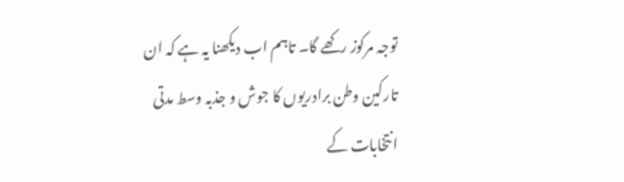توجہ مرکوز رکھے گا۔ تاہم اب دیکھنا یہ ہے کہ ان تارکین وطن برادریوں کا جوش و جذبہ وسط مدتی انتخابات کے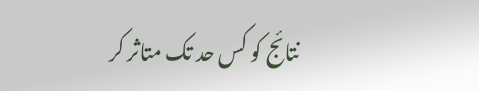نتائج کو کس حد تک متاثر کر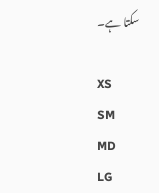سکتا ہے۔

XS
SM
MD
LG